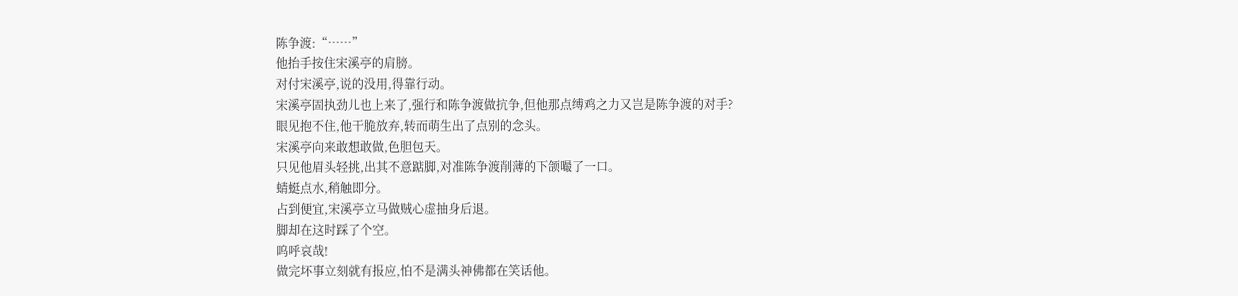陈争渡:“……”
他抬手按住宋溪亭的肩膀。
对付宋溪亭,说的没用,得靠行动。
宋溪亭固执劲儿也上来了,强行和陈争渡做抗争,但他那点缚鸡之力又岂是陈争渡的对手?
眼见抱不住,他干脆放弃,转而萌生出了点别的念头。
宋溪亭向来敢想敢做,色胆包天。
只见他眉头轻挑,出其不意踮脚,对准陈争渡削薄的下颌嘬了一口。
蜻蜓点水,稍触即分。
占到便宜,宋溪亭立马做贼心虚抽身后退。
脚却在这时踩了个空。
呜呼哀哉!
做完坏事立刻就有报应,怕不是满头神佛都在笑话他。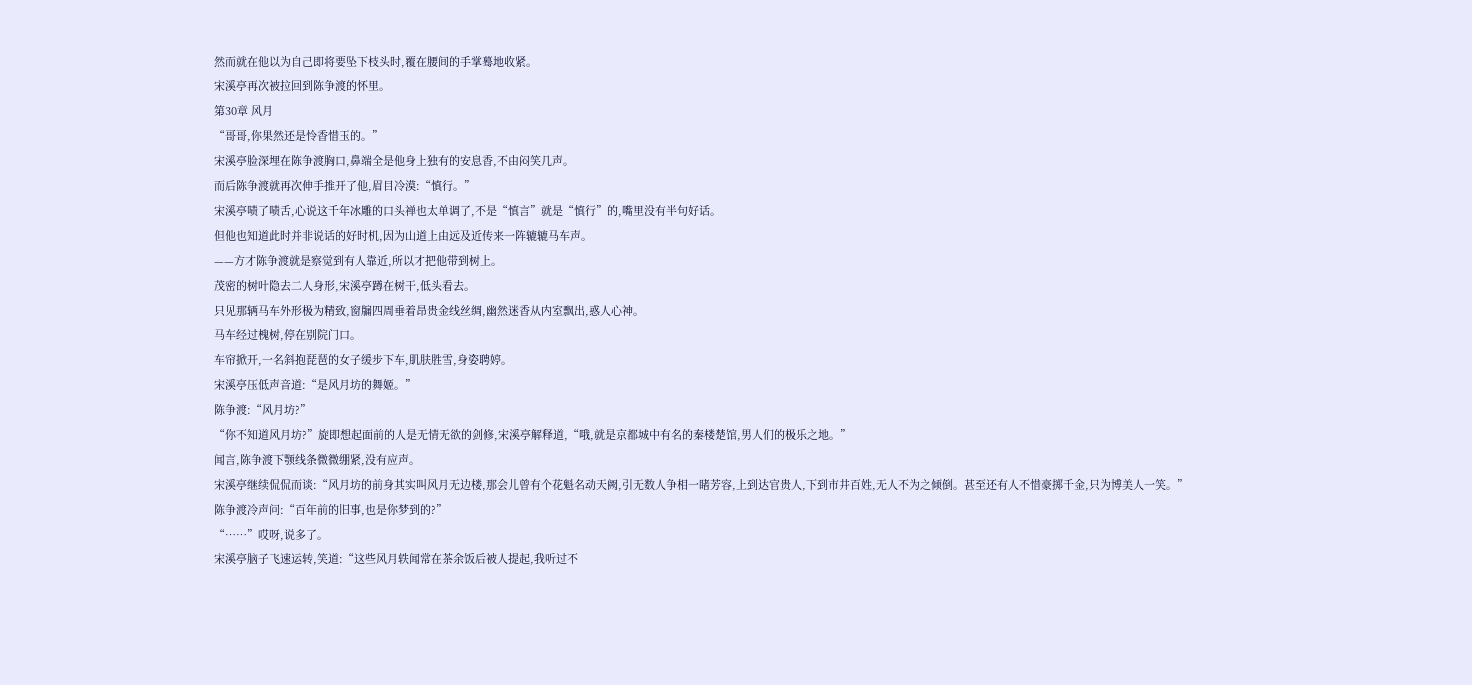然而就在他以为自己即将要坠下枝头时,覆在腰间的手掌蓦地收紧。
宋溪亭再次被拉回到陈争渡的怀里。
第30章 风月
“哥哥,你果然还是怜香惜玉的。”
宋溪亭脸深埋在陈争渡胸口,鼻端全是他身上独有的安息香,不由闷笑几声。
而后陈争渡就再次伸手推开了他,眉目冷漠:“慎行。”
宋溪亭啧了啧舌,心说这千年冰雕的口头禅也太单调了,不是“慎言”就是“慎行”的,嘴里没有半句好话。
但他也知道此时并非说话的好时机,因为山道上由远及近传来一阵辘辘马车声。
——方才陈争渡就是察觉到有人靠近,所以才把他带到树上。
茂密的树叶隐去二人身形,宋溪亭蹲在树干,低头看去。
只见那辆马车外形极为精致,窗牖四周垂着昂贵金线丝绸,幽然迷香从内室飘出,惑人心神。
马车经过槐树,停在别院门口。
车帘掀开,一名斜抱琵琶的女子缓步下车,肌肤胜雪,身姿聘婷。
宋溪亭压低声音道:“是风月坊的舞姬。”
陈争渡:“风月坊?”
“你不知道风月坊?”旋即想起面前的人是无情无欲的剑修,宋溪亭解释道,“哦,就是京都城中有名的秦楼楚馆,男人们的极乐之地。”
闻言,陈争渡下颚线条微微绷紧,没有应声。
宋溪亭继续侃侃而谈:“风月坊的前身其实叫风月无边楼,那会儿曾有个花魁名动天阙,引无数人争相一睹芳容,上到达官贵人,下到市井百姓,无人不为之倾倒。甚至还有人不惜豪掷千金,只为博美人一笑。”
陈争渡冷声问:“百年前的旧事,也是你梦到的?”
“……”哎呀,说多了。
宋溪亭脑子飞速运转,笑道:“这些风月轶闻常在茶余饭后被人提起,我听过不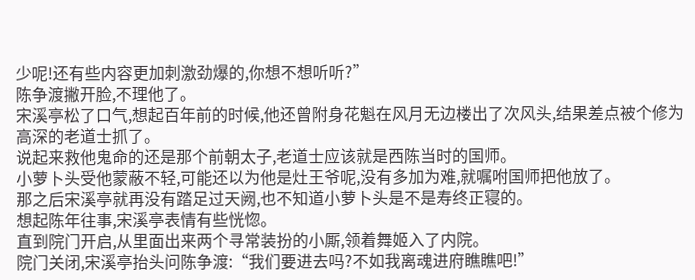少呢!还有些内容更加刺激劲爆的,你想不想听听?”
陈争渡撇开脸,不理他了。
宋溪亭松了口气,想起百年前的时候,他还曾附身花魁在风月无边楼出了次风头,结果差点被个修为高深的老道士抓了。
说起来救他鬼命的还是那个前朝太子,老道士应该就是西陈当时的国师。
小萝卜头受他蒙蔽不轻,可能还以为他是灶王爷呢,没有多加为难,就嘱咐国师把他放了。
那之后宋溪亭就再没有踏足过天阙,也不知道小萝卜头是不是寿终正寝的。
想起陈年往事,宋溪亭表情有些恍惚。
直到院门开启,从里面出来两个寻常装扮的小厮,领着舞姬入了内院。
院门关闭,宋溪亭抬头问陈争渡:“我们要进去吗?不如我离魂进府瞧瞧吧!”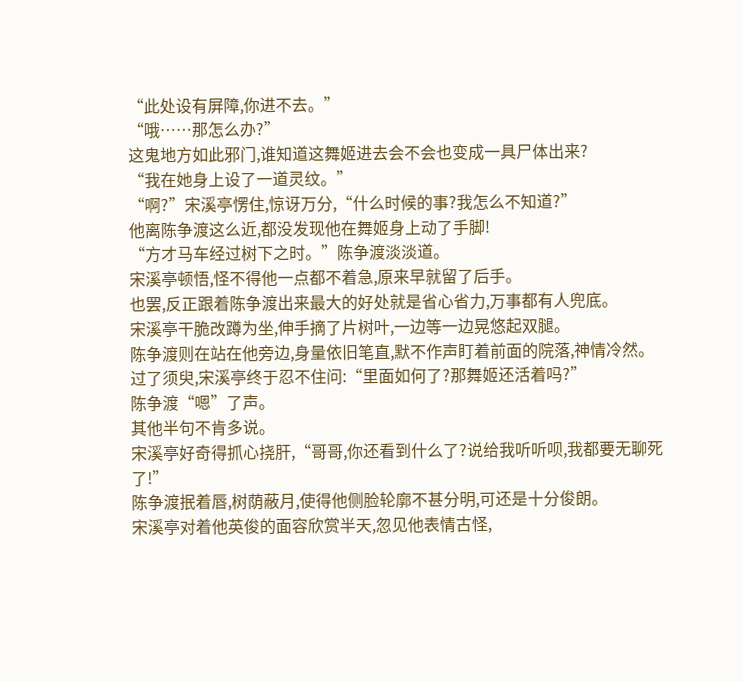“此处设有屏障,你进不去。”
“哦……那怎么办?”
这鬼地方如此邪门,谁知道这舞姬进去会不会也变成一具尸体出来?
“我在她身上设了一道灵纹。”
“啊?”宋溪亭愣住,惊讶万分,“什么时候的事?我怎么不知道?”
他离陈争渡这么近,都没发现他在舞姬身上动了手脚!
“方才马车经过树下之时。”陈争渡淡淡道。
宋溪亭顿悟,怪不得他一点都不着急,原来早就留了后手。
也罢,反正跟着陈争渡出来最大的好处就是省心省力,万事都有人兜底。
宋溪亭干脆改蹲为坐,伸手摘了片树叶,一边等一边晃悠起双腿。
陈争渡则在站在他旁边,身量依旧笔直,默不作声盯着前面的院落,神情冷然。
过了须臾,宋溪亭终于忍不住问:“里面如何了?那舞姬还活着吗?”
陈争渡“嗯”了声。
其他半句不肯多说。
宋溪亭好奇得抓心挠肝,“哥哥,你还看到什么了?说给我听听呗,我都要无聊死了!”
陈争渡抿着唇,树荫蔽月,使得他侧脸轮廓不甚分明,可还是十分俊朗。
宋溪亭对着他英俊的面容欣赏半天,忽见他表情古怪,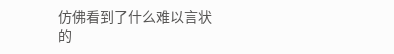仿佛看到了什么难以言状的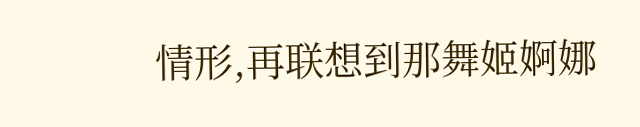情形,再联想到那舞姬婀娜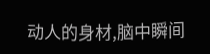动人的身材,脑中瞬间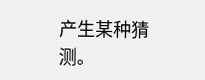产生某种猜测。